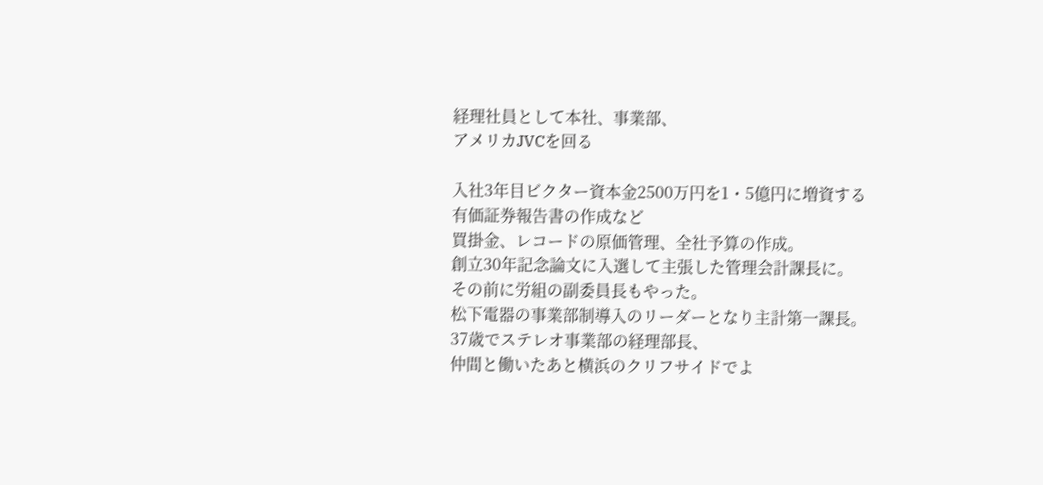経理社員として本社、事業部、
アメリカJVCを回る

入社3年目ビクター資本金2500万円を1・5億円に増資する
有価証券報告書の作成など
買掛金、レコードの原価管理、全社予算の作成。
創立30年記念論文に入選して主張した管理会計課長に。
その前に労組の副委員長もやった。
松下電器の事業部制導入のリーダーとなり主計第一課長。
37歳でステレオ事業部の経理部長、
仲間と働いたあと横浜のクリフサイドでよ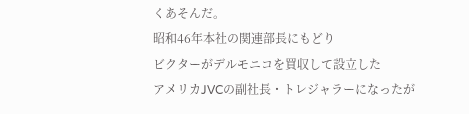くあそんだ。
昭和46年本社の関連部長にもどり
ビクターがデルモニコを買収して設立した
アメリカJVCの副社長・トレジャラーになったが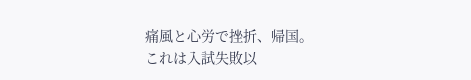痛風と心労で挫折、帰国。
これは入試失敗以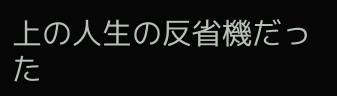上の人生の反省機だった